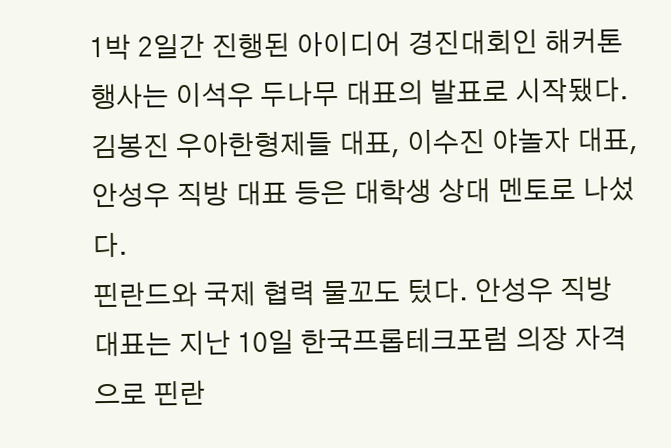1박 2일간 진행된 아이디어 경진대회인 해커톤 행사는 이석우 두나무 대표의 발표로 시작됐다. 김봉진 우아한형제들 대표, 이수진 야놀자 대표, 안성우 직방 대표 등은 대학생 상대 멘토로 나섰다.
핀란드와 국제 협력 물꼬도 텄다. 안성우 직방 대표는 지난 10일 한국프롭테크포럼 의장 자격으로 핀란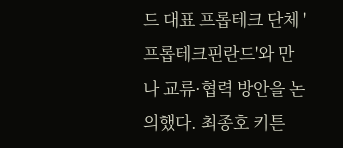드 대표 프롭테크 단체 '프롭테크핀란드'와 만나 교류·협력 방안을 논의했다. 최종호 키튼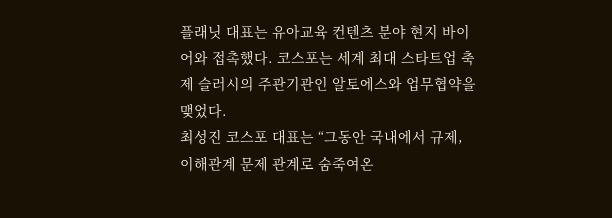플래닛 대표는 유아교육 컨텐츠 분야 현지 바이어와 접촉했다. 코스포는 세계 최대 스타트업 축제 슬러시의 주관기관인 알토에스와 업무협약을 맺었다.
최성진 코스포 대표는 “그동안 국내에서 규제, 이해관계 문제 관계로 숨죽여온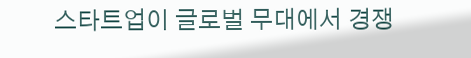스타트업이 글로벌 무대에서 경쟁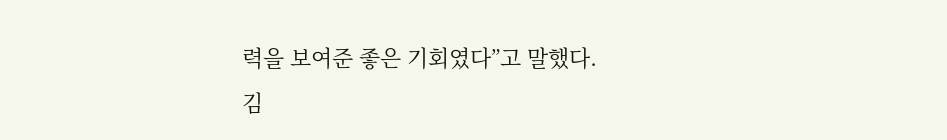력을 보여준 좋은 기회였다”고 말했다.
김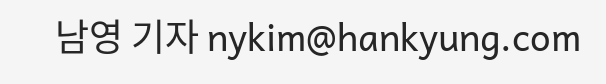남영 기자 nykim@hankyung.com